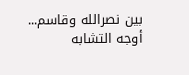بين نصرالله وقاسم... أوجه التشابه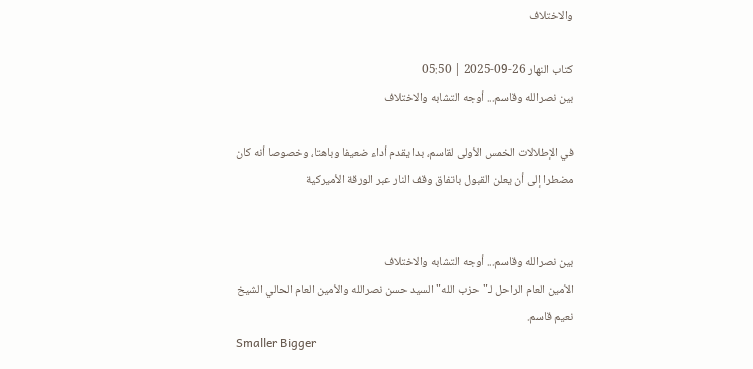والاختلاف

كتاب النهار 26-09-2025 | 05:50
بين نصرالله وقاسم... أوجه التشابه والاختلاف

في الإطلالات الخمس الأولى لقاسم، بدا يقدم أداء ضعيفا وباهتا، وخصوصا أنه كان مضطرا إلى أن يعلن القبول باتفاق وقف النار عبر الورقة الأميركية


بين نصرالله وقاسم... أوجه التشابه والاختلاف
الأمين العام الراحل لـ"حزب الله" السيد حسن نصرالله والأمين العام الحالي الشيخ نعيم قاسم.
Smaller Bigger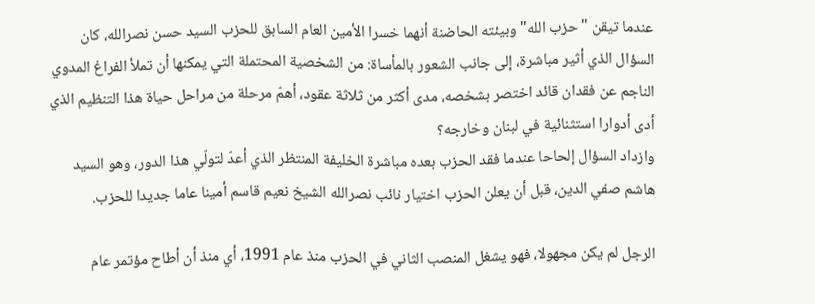عندما تيقن "حزب الله" وبيئته الحاضنة أنهما خسرا الأمين العام السابق للحزب السيد حسن نصرالله، كان السؤال الذي أثير مباشرة، إلى جانب الشعور بالمأساة: من الشخصية المحتملة التي يمكنها أن تملأ الفراغ المدوي الناجم عن فقدان قائد اختصر بشخصه، مدى أكثر من ثلاثة عقود، أهمّ مرحلة من مراحل حياة هذا التنظيم الذي أدى أدوارا استثنائية في لبنان وخارجه؟
وازداد السؤال إلحاحا عندما فقد الحزب بعده مباشرة الخليفة المنتظر الذي أعدّ لتولّي هذا الدور، وهو السيد هاشم صفي الدين، قبل أن يعلن الحزب اختيار نائب نصرالله الشيخ نعيم قاسم أمينا عاما جديدا للحزب.

الرجل لم يكن مجهولا، فهو يشغل المنصب الثاني في الحزب منذ عام 1991، أي منذ أن أطاح مؤتمر عام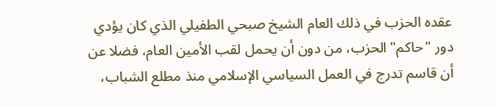عقده الحزب في ذلك العام الشيخ صبحي الطفيلي الذي كان يؤدي دور "حاكم" الحزب، من دون أن يحمل لقب الأمين العام، فضلا عن أن قاسم تدرج في العمل السياسي الإسلامي منذ مطلع الشباب،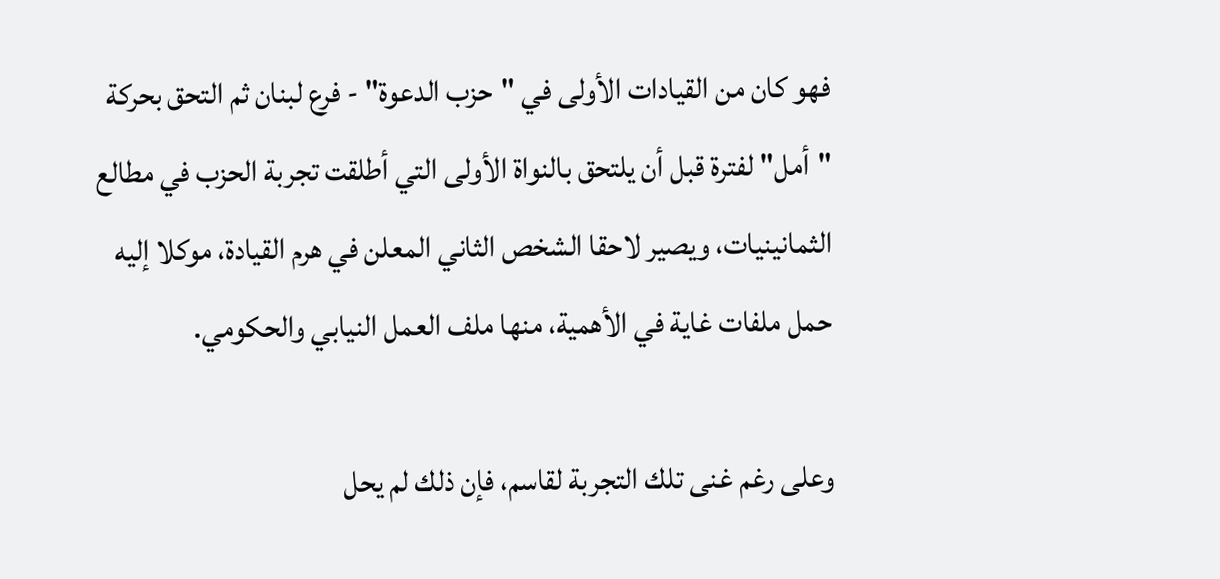فهو كان من القيادات الأولى في "حزب الدعوة" - فرع لبنان ثم التحق بحركة "أمل" لفترة قبل أن يلتحق بالنواة الأولى التي أطلقت تجربة الحزب في مطالع الثمانينيات، ويصير لاحقا الشخص الثاني المعلن في هرم القيادة، موكلا إليه حمل ملفات غاية في الأهمية، منها ملف العمل النيابي والحكومي.

وعلى رغم غنى تلك التجربة لقاسم، فإن ذلك لم يحل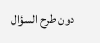دون طرح السؤال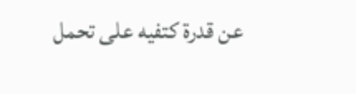عن قدرة كتفيه على تحمل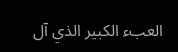العبء الكبير الذي آل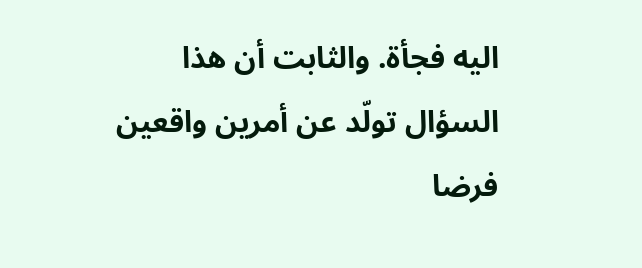اليه فجأة. والثابت أن هذا السؤال تولّد عن أمرين واقعين فرضا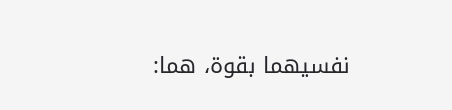نفسيهما بقوة، هما: